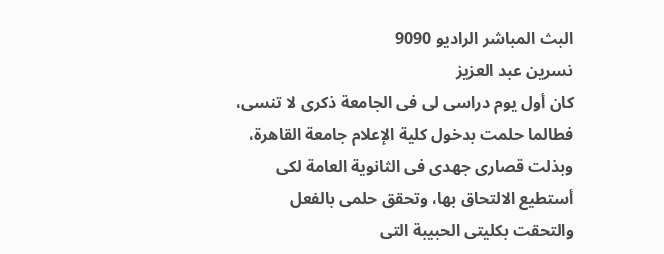البث المباشر الراديو 9090
نسرين عبد العزيز
كان أول يوم دراسى لى فى الجامعة ذكرى لا تنسى، فطالما حلمت بدخول كلية الإعلام جامعة القاهرة، وبذلت قصارى جهدى فى الثانوية العامة لكى أستطيع الالتحاق بها، وتحقق حلمى بالفعل والتحقت بكليتى الحبيبة التى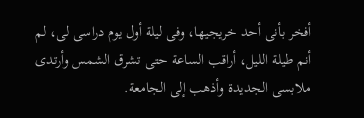أفخر بأنى أحد خريجيها، وفى ليلة أول يوم دراسى لى، لم أنم طيلة الليل، أراقب الساعة حتى تشرق الشمس وأرتدى ملابسى الجديدة وأذهب إلى الجامعة.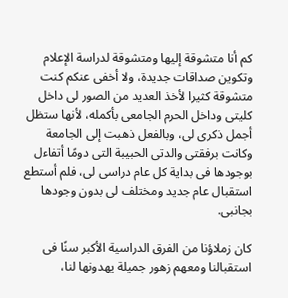كم أنا متشوقة إليها ومتشوقة لدراسة الإعلام وتكوين صداقات جديدة، ولا أخفى عنكم كنت متشوقة كثيرا لأخذ العديد من الصور لى داخل كليتى وداخل الحرم الجامعى بأكمله، لأنها ستظل أجمل ذكرى لى، وبالفعل ذهبت إلى الجامعة وكانت برفقتى والدتى الحبيبة التى دومًا أتفاءل بوجودها فى بداية كل عام دراسى لى، فلم أستطع استقبال عام جديد ومختلف لى بدون وجودها بجانبى.

كان زملاؤنا من الفرق الدراسية الأكبر سنًا فى استقبالنا ومعهم زهور جميلة يهدونها لنا،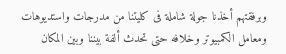وبرفقتهم أخذنا جولة شاملة فى كليتنا من مدرجات واستديوهات ومعامل الكمبيوتر وخلافه حتى تحدث ألفة بيننا وبين المكان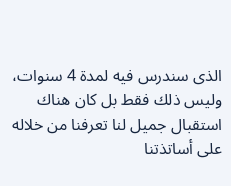الذى سندرس فيه لمدة 4 سنوات، وليس ذلك فقط بل كان هناك استقبال جميل لنا تعرفنا من خلاله على أساتذتنا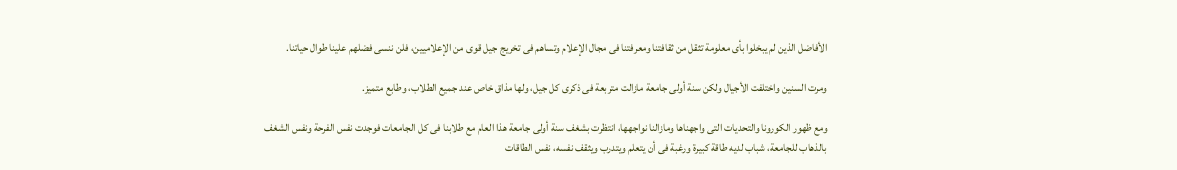الأفاضل الذين لم يبخلوا بأى معلومة تثقل من ثقافتنا ومعرفتنا فى مجال الإعلام وتساهم فى تخريج جيل قوى من الإعلاميين، فلن ننسى فضلهم علينا طوال حياتنا.

ومرت السنين واختلفت الأجيال ولكن سنة أولى جامعة مازالت متربعة فى ذكرى كل جيل، ولها مذاق خاص عند جميع الطلاب، وطابع متميز.

ومع ظهور الكورونا والتحديات التى واجهناها ومازالنا نواجهها، انتظرت بشغف سنة أولى جامعة هذا العام مع طلابنا فى كل الجامعات فوجدت نفس الفرحة ونفس الشغف بالذهاب للجامعة، شباب لديه طاقة كبيرة ورغبة فى أن يتعلم ويتدرب ويثقف نفسه، نفس الطاقات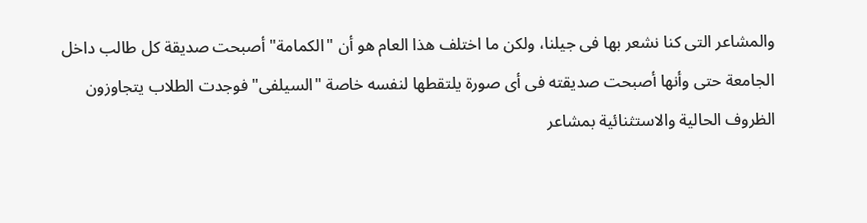والمشاعر التى كنا نشعر بها فى جيلنا، ولكن ما اختلف هذا العام هو أن "الكمامة" أصبحت صديقة كل طالب داخل الجامعة حتى وأنها أصبحت صديقته فى أى صورة يلتقطها لنفسه خاصة "السيلفى" فوجدت الطلاب يتجاوزون الظروف الحالية والاستثنائية بمشاعر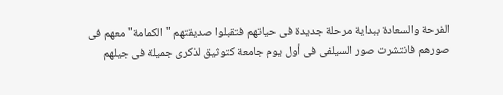الفرحة والسعادة ببداية مرحلة جديدة فى حياتهم فتقبلوا صديقتهم "الكمامة" معهم فى صورهم فانتشرت صور السيلفى فى أول يوم جامعة كتوثيق لذكرى جميلة فى جيلهم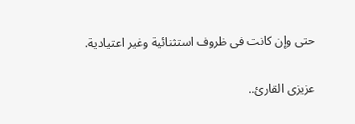حتى وإن كانت فى ظروف استثنائية وغير اعتيادية.

عزيزى القارئ..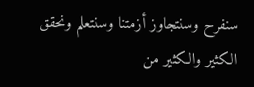سنفرح وسنتجاوز أزمتنا وسنتعلم ونحقق الكثير والكثير من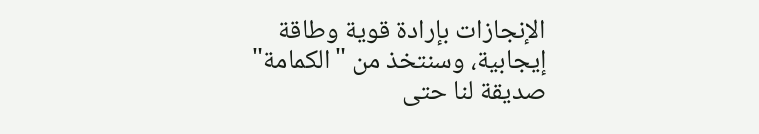الإنجازات بإرادة قوية وطاقة إيجابية، وسنتخذ من "الكمامة" صديقة لنا حتى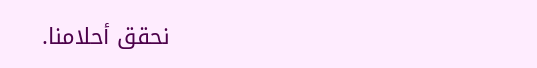نحقق أحلامنا.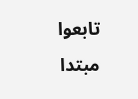تابعوا مبتدا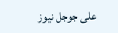على جوجل نيوز